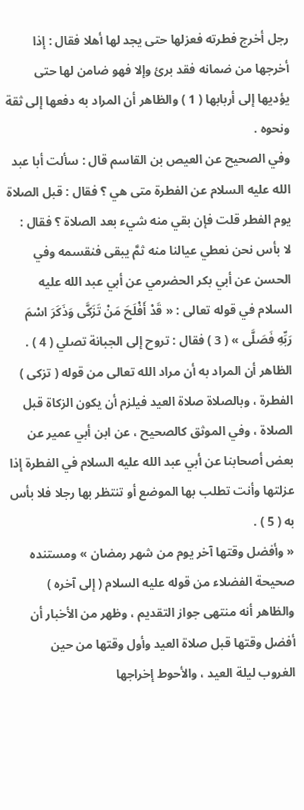رجل أخرج فطرته فعزلها حتى يجد لها أهلا فقال : إذا أخرجها من ضمانه فقد برئ وإلا فهو ضامن لها حتى يؤديها إلى أربابها ( 1 ) والظاهر أن المراد به دفعها إلى ثقة ونحوه .
وفي الصحيح عن العيص بن القاسم قال : سألت أبا عبد الله عليه السلام عن الفطرة متى هي ؟ فقال : قبل الصلاة يوم الفطر قلت فإن بقي منه شيء بعد الصلاة ؟ فقال :
لا بأس نحن نعطي عيالنا منه ثمَّ يبقى فنقسمه وفي الحسن عن أبي بكر الحضرمي عن أبي عبد الله عليه السلام في قوله تعالى : « قَدْ أَفْلَحَ مَنْ تَزَكَّى وَذَكَرَ اسْمَ رَبِّهِ فَصَلَّى » ( 3 ) فقال : تروح إلى الجبانة تصلي ( 4 ) .
الظاهر أن المراد به أن مراد الله تعالى من قوله ( تزكى ) الفطرة ، وبالصلاة صلاة العيد فيلزم أن يكون الزكاة قبل الصلاة ، وفي الموثق كالصحيح ، عن ابن أبي عمير عن بعض أصحابنا عن أبي عبد الله عليه السلام في الفطرة إذا عزلتها وأنت تطلب بها الموضع أو تنتظر بها رجلا فلا بأس به ( 5 ) .
« وأفضل وقتها آخر يوم من شهر رمضان » ومستنده صحيحة الفضلاء من قوله عليه السلام ( إلى آخره ) والظاهر أنه منتهى جواز التقديم ، وظهر من الأخبار أن أفضل وقتها قبل صلاة العيد وأول وقتها من حين الغروب ليلة العيد ، والأحوط إخراجها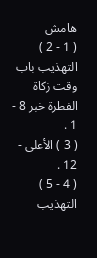هامش
( 1 - 2 ) التهذيب باب وقت زكاة الفطرة خبر 8 - 1 .
( 3 ) الأعلى - 12 .
( 4 - 5 ) التهذيب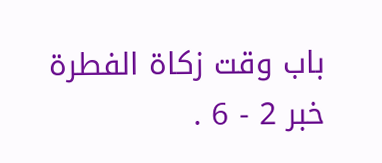باب وقت زكاة الفطرة خبر 2 - 6 .